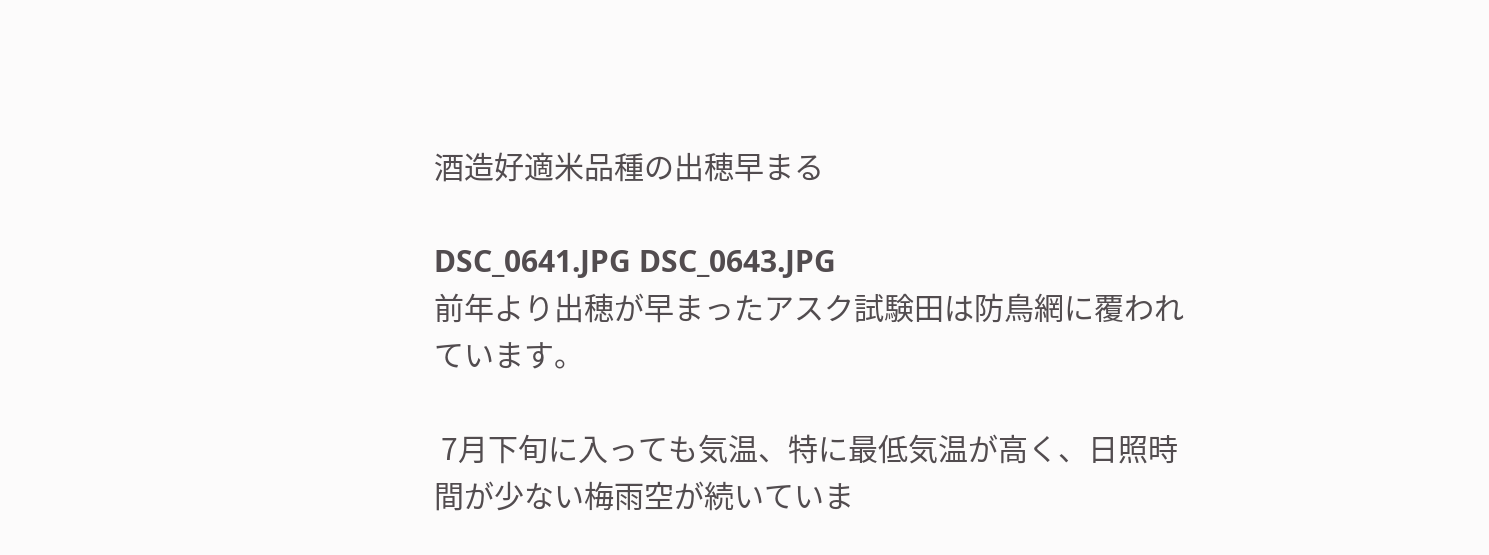酒造好適米品種の出穂早まる

DSC_0641.JPG DSC_0643.JPG
前年より出穂が早まったアスク試験田は防鳥網に覆われています。

 7月下旬に入っても気温、特に最低気温が高く、日照時間が少ない梅雨空が続いていま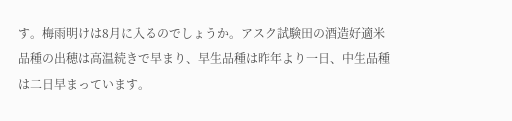す。梅雨明けは8月に入るのでしょうか。アスク試験田の酒造好適米品種の出穂は高温続きで早まり、早生品種は昨年より一日、中生品種は二日早まっています。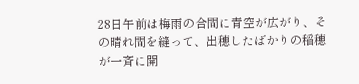28日午前は梅雨の合間に青空が広がり、その晴れ間を縫って、出穂したばかりの稲穂が一斉に開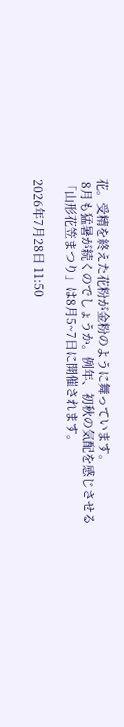花。受精を終えた花粉が金粉のように舞っています。
 8月も猛暑が続くのでしょうか。例年、初秋の気配を感じさせる「山形花笠まつり」は8月5~7日に開催されます。

2026年7月28日 11:50